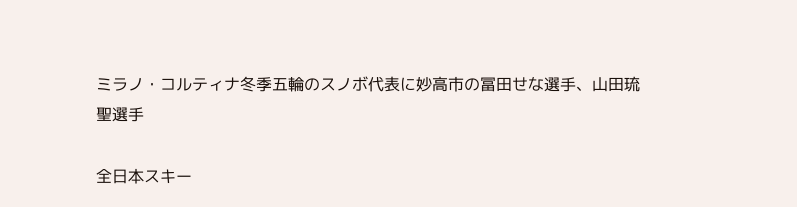ミラノ・コルティナ冬季五輪のスノボ代表に妙高市の冨田せな選手、山田琉聖選手

全日本スキー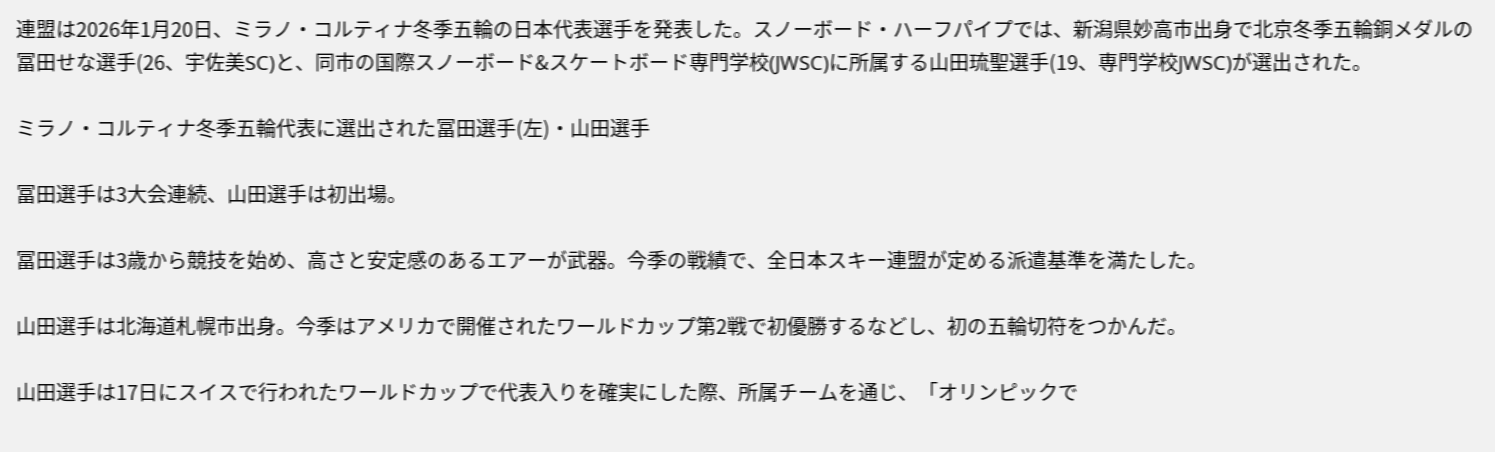連盟は2026年1月20日、ミラノ・コルティナ冬季五輪の日本代表選手を発表した。スノーボード・ハーフパイプでは、新潟県妙高市出身で北京冬季五輪銅メダルの冨田せな選手(26、宇佐美SC)と、同市の国際スノーボード&スケートボード専門学校(JWSC)に所属する山田琉聖選手(19、専門学校JWSC)が選出された。

ミラノ・コルティナ冬季五輪代表に選出された冨田選手(左)・山田選手

冨田選手は3大会連続、山田選手は初出場。

冨田選手は3歳から競技を始め、高さと安定感のあるエアーが武器。今季の戦績で、全日本スキー連盟が定める派遣基準を満たした。

山田選手は北海道札幌市出身。今季はアメリカで開催されたワールドカップ第2戦で初優勝するなどし、初の五輪切符をつかんだ。

山田選手は17日にスイスで行われたワールドカップで代表入りを確実にした際、所属チームを通じ、「オリンピックで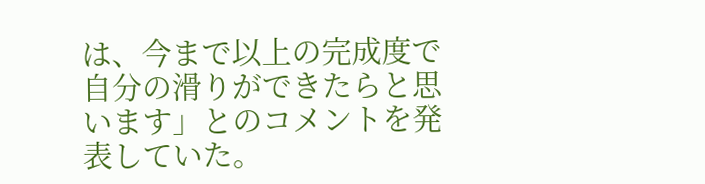は、今まで以上の完成度で自分の滑りができたらと思います」とのコメントを発表していた。